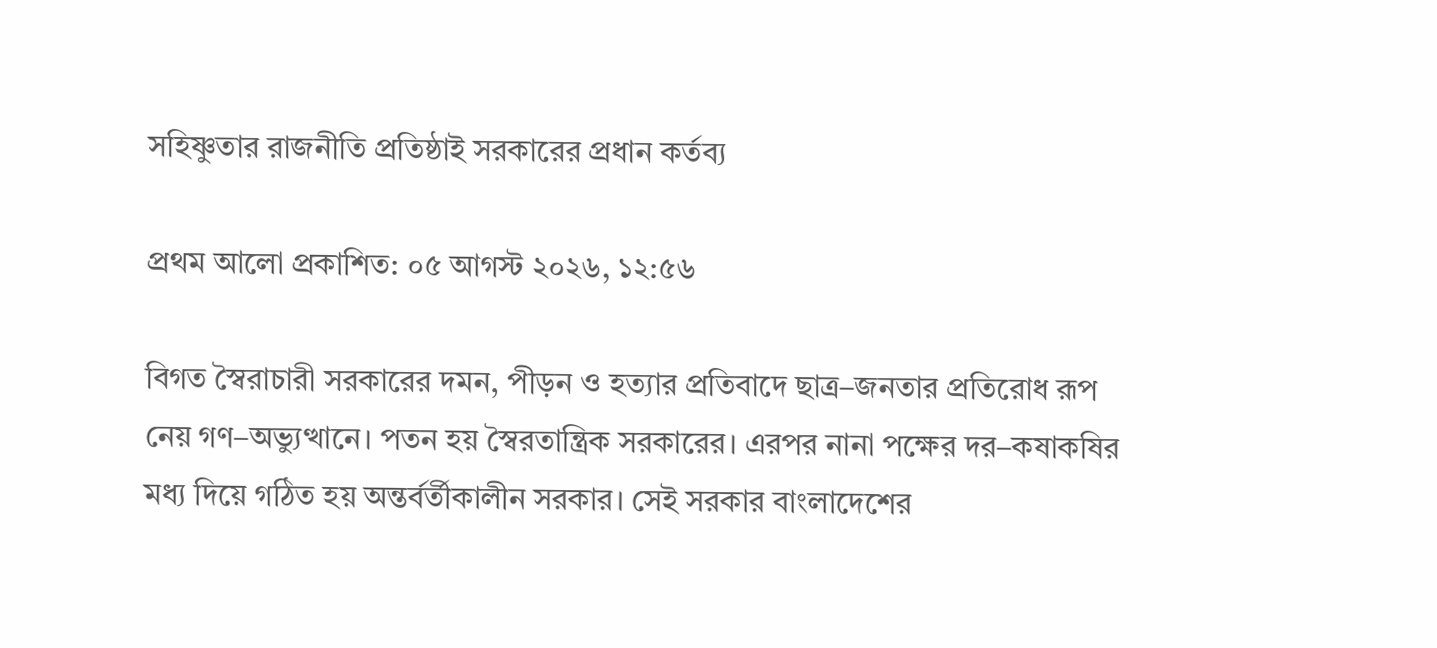সহিষ্ণুতার রাজনীতি প্রতিষ্ঠাই সরকারের প্রধান কর্তব্য

প্রথম আলো প্রকাশিত: ০৫ আগস্ট ২০২৬, ১২:৫৬

বিগত স্বৈরাচারী সরকারের দমন, পীড়ন ও হত্যার প্রতিবাদে ছাত্র–জনতার প্রতিরোধ রূপ নেয় গণ–অভ্যুত্থানে। পতন হয় স্বৈরতান্ত্রিক সরকারের। এরপর নানা পক্ষের দর–কষাকষির মধ্য দিয়ে গঠিত হয় অন্তর্বর্তীকালীন সরকার। সেই সরকার বাংলাদেশের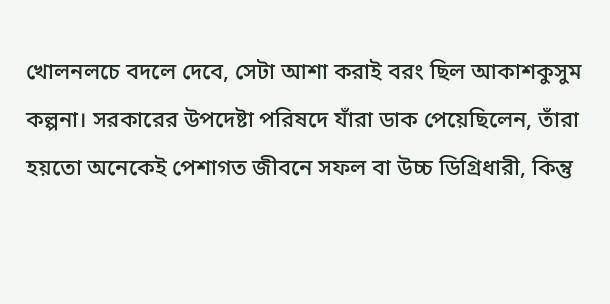খোলনলচে বদলে দেবে, সেটা আশা করাই বরং ছিল আকাশকুসুম কল্পনা। সরকারের উপদেষ্টা পরিষদে যাঁরা ডাক পেয়েছিলেন, তাঁরা হয়তো অনেকেই পেশাগত জীবনে সফল বা উচ্চ ডিগ্রিধারী, কিন্তু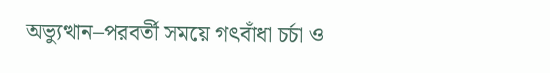অভ্যুত্থান–পরবর্তী সময়ে গৎবাঁধা চর্চা ও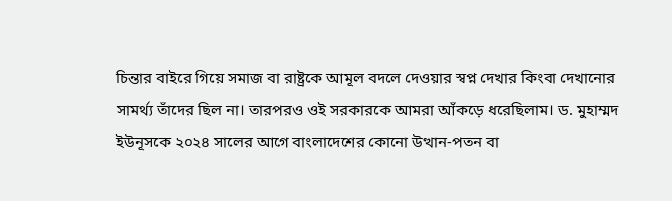চিন্তার বাইরে গিয়ে সমাজ বা রাষ্ট্রকে আমূল বদলে দেওয়ার স্বপ্ন দেখার কিংবা দেখানোর সামর্থ্য তাঁদের ছিল না। তারপরও ওই সরকারকে আমরা আঁকড়ে ধরেছিলাম। ড. মুহাম্মদ ইউনূসকে ২০২৪ সালের আগে বাংলাদেশের কোনো উত্থান-পতন বা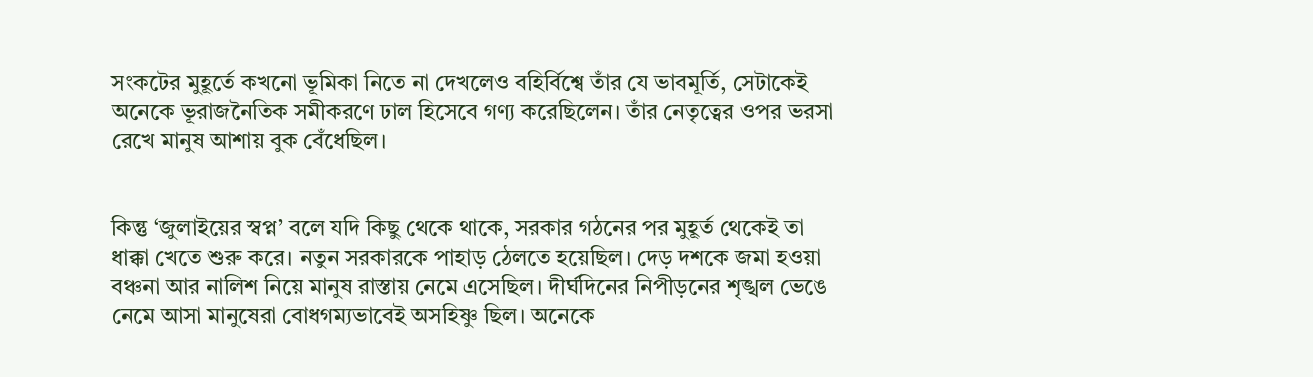সংকটের মুহূর্তে কখনো ভূমিকা নিতে না দেখলেও বহির্বিশ্বে তাঁর যে ভাবমূর্তি, সেটাকেই অনেকে ভূরাজনৈতিক সমীকরণে ঢাল হিসেবে গণ্য করেছিলেন। তাঁর নেতৃত্বের ওপর ভরসা রেখে মানুষ আশায় বুক বেঁধেছিল।


কিন্তু ‘জুলাইয়ের স্বপ্ন’ বলে যদি কিছু থেকে থাকে, সরকার গঠনের পর মুহূর্ত থেকেই তা ধাক্কা খেতে শুরু করে। নতুন সরকারকে পাহাড় ঠেলতে হয়েছিল। দেড় দশকে জমা হওয়া বঞ্চনা আর নালিশ নিয়ে মানুষ রাস্তায় নেমে এসেছিল। দীর্ঘদিনের নিপীড়নের শৃঙ্খল ভেঙে নেমে আসা মানুষেরা বোধগম্যভাবেই অসহিষ্ণু ছিল। অনেকে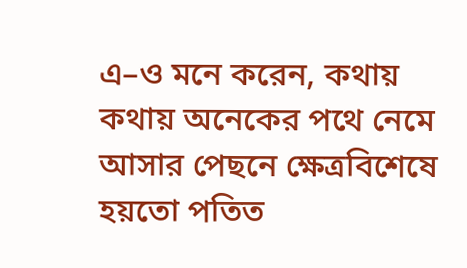এ–ও মনে করেন, কথায় কথায় অনেকের পথে নেমে আসার পেছনে ক্ষেত্রবিশেষে হয়তো পতিত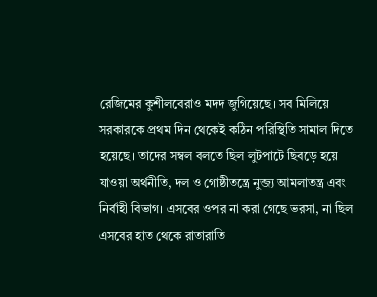রেজিমের কুশীলবেরাও মদদ জুগিয়েছে। সব মিলিয়ে সরকারকে প্রথম দিন থেকেই কঠিন পরিস্থিতি সামাল দিতে হয়েছে। তাদের সম্বল বলতে ছিল লুটপাটে ছিবড়ে হয়ে যাওয়া অর্থনীতি, দল ও গোষ্ঠীতন্ত্রে নুব্জ্য আমলাতন্ত্র এবং নির্বাহী বিভাগ। এসবের ওপর না করা গেছে ভরসা, না ছিল এসবের হাত থেকে রাতারাতি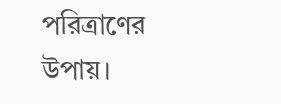পরিত্রাণের উপায়।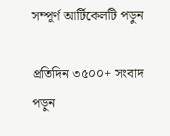সম্পূর্ণ আর্টিকেলটি পড়ুন

প্রতিদিন ৩৫০০+ সংবাদ পড়ুন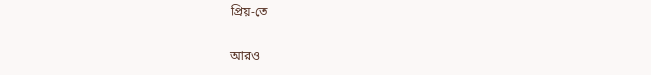প্রিয়-তে

আরও